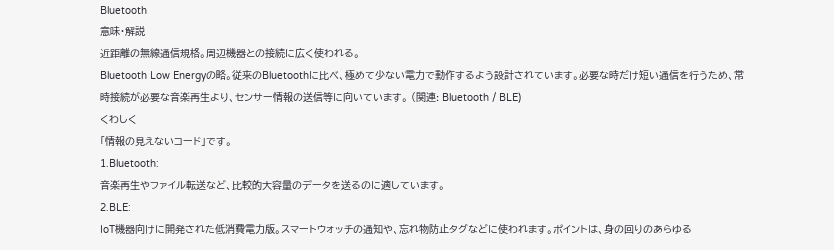Bluetooth
意味・解説
近距離の無線通信規格。周辺機器との接続に広く使われる。
Bluetooth Low Energyの略。従来のBluetoothに比べ、極めて少ない電力で動作するよう設計されています。必要な時だけ短い通信を行うため、常時接続が必要な音楽再生より、センサー情報の送信等に向いています。 (関連: Bluetooth / BLE)
くわしく
「情報の見えないコード」です。
1.Bluetooth:
音楽再生やファイル転送など、比較的大容量のデータを送るのに適しています。
2.BLE:
IoT機器向けに開発された低消費電力版。スマートウォッチの通知や、忘れ物防止タグなどに使われます。ポイントは、身の回りのあらゆる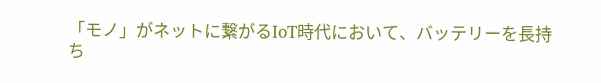「モノ」がネットに繋がるIoT時代において、バッテリーを長持ち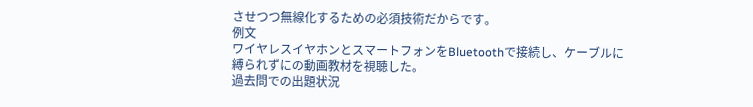させつつ無線化するための必須技術だからです。
例文
ワイヤレスイヤホンとスマートフォンをBluetoothで接続し、ケーブルに縛られずにの動画教材を視聴した。
過去問での出題状況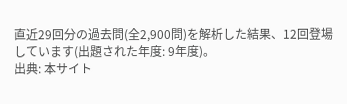直近29回分の過去問(全2,900問)を解析した結果、12回登場しています(出題された年度: 9年度)。
出典: 本サイト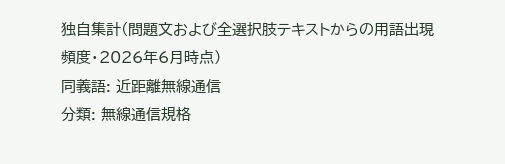独自集計(問題文および全選択肢テキストからの用語出現頻度・2026年6月時点)
同義語: 近距離無線通信
分類: 無線通信規格